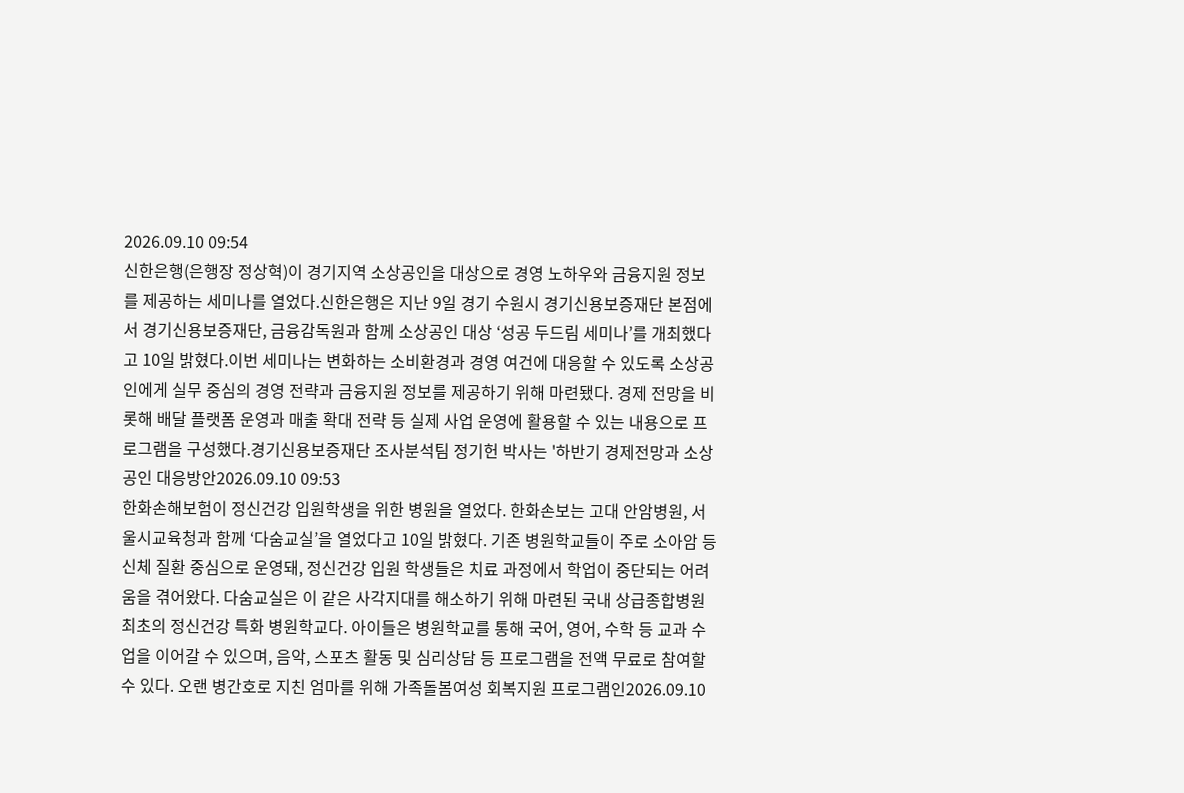2026.09.10 09:54
신한은행(은행장 정상혁)이 경기지역 소상공인을 대상으로 경영 노하우와 금융지원 정보를 제공하는 세미나를 열었다.신한은행은 지난 9일 경기 수원시 경기신용보증재단 본점에서 경기신용보증재단, 금융감독원과 함께 소상공인 대상 ‘성공 두드림 세미나’를 개최했다고 10일 밝혔다.이번 세미나는 변화하는 소비환경과 경영 여건에 대응할 수 있도록 소상공인에게 실무 중심의 경영 전략과 금융지원 정보를 제공하기 위해 마련됐다. 경제 전망을 비롯해 배달 플랫폼 운영과 매출 확대 전략 등 실제 사업 운영에 활용할 수 있는 내용으로 프로그램을 구성했다.경기신용보증재단 조사분석팀 정기헌 박사는 '하반기 경제전망과 소상공인 대응방안2026.09.10 09:53
한화손해보험이 정신건강 입원학생을 위한 병원을 열었다. 한화손보는 고대 안암병원, 서울시교육청과 함께 ‘다숨교실’을 열었다고 10일 밝혔다. 기존 병원학교들이 주로 소아암 등 신체 질환 중심으로 운영돼, 정신건강 입원 학생들은 치료 과정에서 학업이 중단되는 어려움을 겪어왔다. 다숨교실은 이 같은 사각지대를 해소하기 위해 마련된 국내 상급종합병원 최초의 정신건강 특화 병원학교다. 아이들은 병원학교를 통해 국어, 영어, 수학 등 교과 수업을 이어갈 수 있으며, 음악, 스포츠 활동 및 심리상담 등 프로그램을 전액 무료로 참여할 수 있다. 오랜 병간호로 지친 엄마를 위해 가족돌봄여성 회복지원 프로그램인2026.09.10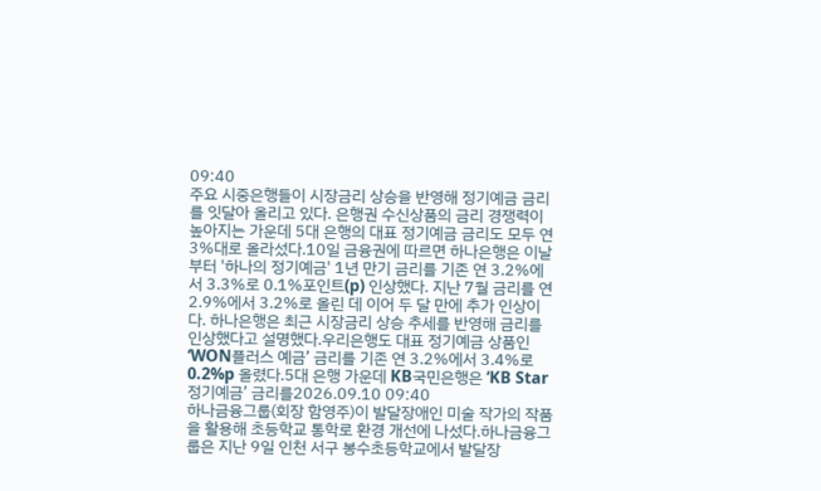09:40
주요 시중은행들이 시장금리 상승을 반영해 정기예금 금리를 잇달아 올리고 있다. 은행권 수신상품의 금리 경쟁력이 높아지는 가운데 5대 은행의 대표 정기예금 금리도 모두 연 3%대로 올라섰다.10일 금융권에 따르면 하나은행은 이날부터 '하나의 정기예금' 1년 만기 금리를 기존 연 3.2%에서 3.3%로 0.1%포인트(p) 인상했다. 지난 7월 금리를 연 2.9%에서 3.2%로 올린 데 이어 두 달 만에 추가 인상이다. 하나은행은 최근 시장금리 상승 추세를 반영해 금리를 인상했다고 설명했다.우리은행도 대표 정기예금 상품인 ‘WON플러스 예금’ 금리를 기존 연 3.2%에서 3.4%로 0.2%p 올렸다.5대 은행 가운데 KB국민은행은 ‘KB Star 정기예금’ 금리를2026.09.10 09:40
하나금융그룹(회장 함영주)이 발달장애인 미술 작가의 작품을 활용해 초등학교 통학로 환경 개선에 나섰다.하나금융그룹은 지난 9일 인천 서구 봉수초등학교에서 발달장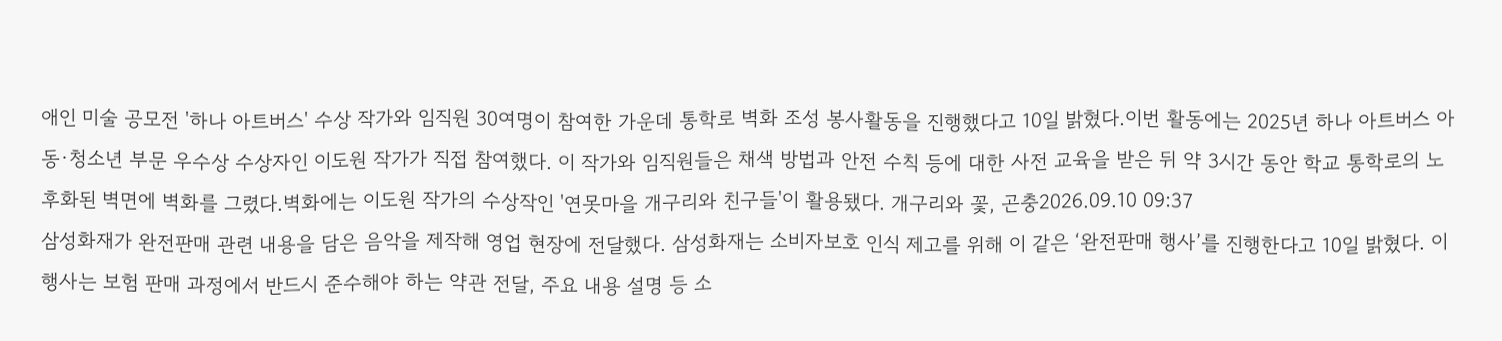애인 미술 공모전 '하나 아트버스' 수상 작가와 임직원 30여명이 참여한 가운데 통학로 벽화 조성 봉사활동을 진행했다고 10일 밝혔다.이번 활동에는 2025년 하나 아트버스 아동·청소년 부문 우수상 수상자인 이도원 작가가 직접 참여했다. 이 작가와 임직원들은 채색 방법과 안전 수칙 등에 대한 사전 교육을 받은 뒤 약 3시간 동안 학교 통학로의 노후화된 벽면에 벽화를 그렸다.벽화에는 이도원 작가의 수상작인 '연못마을 개구리와 친구들'이 활용됐다. 개구리와 꽃, 곤충2026.09.10 09:37
삼성화재가 완전판매 관련 내용을 담은 음악을 제작해 영업 현장에 전달했다. 삼성화재는 소비자보호 인식 제고를 위해 이 같은 ‘완전판매 행사’를 진행한다고 10일 밝혔다. 이 행사는 보험 판매 과정에서 반드시 준수해야 하는 약관 전달, 주요 내용 설명 등 소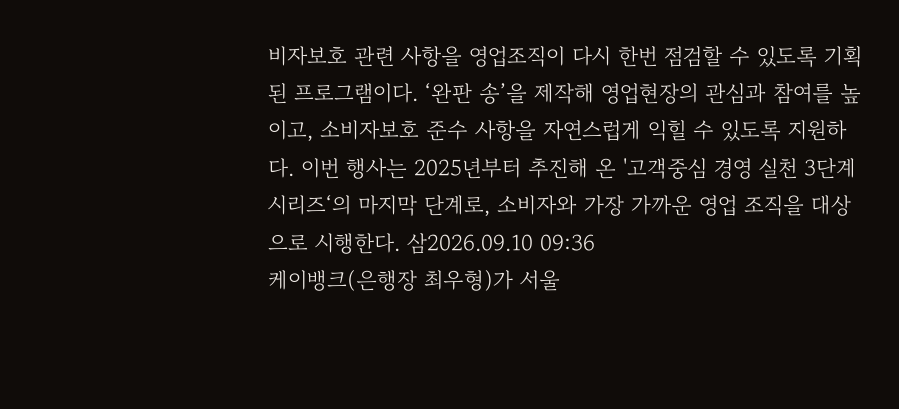비자보호 관련 사항을 영업조직이 다시 한번 점검할 수 있도록 기획된 프로그램이다. ‘완판 송’을 제작해 영업현장의 관심과 참여를 높이고, 소비자보호 준수 사항을 자연스럽게 익힐 수 있도록 지원하다. 이번 행사는 2025년부터 추진해 온 '고객중심 경영 실천 3단계 시리즈‘의 마지막 단계로, 소비자와 가장 가까운 영업 조직을 대상으로 시행한다. 삼2026.09.10 09:36
케이뱅크(은행장 최우형)가 서울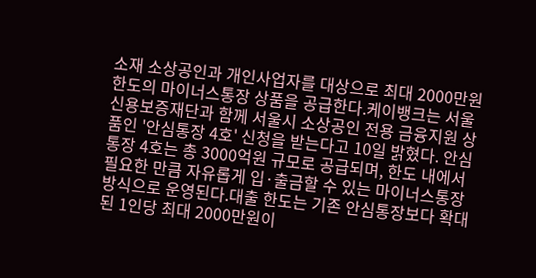소재 소상공인과 개인사업자를 대상으로 최대 2000만원 한도의 마이너스통장 상품을 공급한다.케이뱅크는 서울신용보증재단과 함께 서울시 소상공인 전용 금융지원 상품인 '안심통장 4호' 신청을 받는다고 10일 밝혔다. 안심통장 4호는 총 3000억원 규모로 공급되며, 한도 내에서 필요한 만큼 자유롭게 입·출금할 수 있는 마이너스통장 방식으로 운영된다.대출 한도는 기존 안심통장보다 확대된 1인당 최대 2000만원이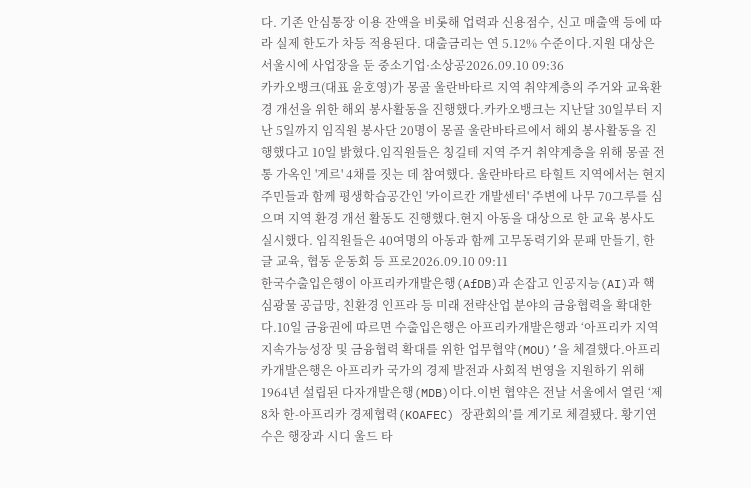다. 기존 안심통장 이용 잔액을 비롯해 업력과 신용점수, 신고 매출액 등에 따라 실제 한도가 차등 적용된다. 대출금리는 연 5.12% 수준이다.지원 대상은 서울시에 사업장을 둔 중소기업·소상공2026.09.10 09:36
카카오뱅크(대표 윤호영)가 몽골 울란바타르 지역 취약계층의 주거와 교육환경 개선을 위한 해외 봉사활동을 진행했다.카카오뱅크는 지난달 30일부터 지난 5일까지 임직원 봉사단 20명이 몽골 울란바타르에서 해외 봉사활동을 진행했다고 10일 밝혔다.임직원들은 칭길테 지역 주거 취약계층을 위해 몽골 전통 가옥인 '게르' 4채를 짓는 데 참여했다. 울란바타르 타힐트 지역에서는 현지 주민들과 함께 평생학습공간인 '카이르칸 개발센터' 주변에 나무 70그루를 심으며 지역 환경 개선 활동도 진행했다.현지 아동을 대상으로 한 교육 봉사도 실시했다. 임직원들은 40여명의 아동과 함께 고무동력기와 문패 만들기, 한글 교육, 협동 운동회 등 프로2026.09.10 09:11
한국수출입은행이 아프리카개발은행(AfDB)과 손잡고 인공지능(AI)과 핵심광물 공급망, 친환경 인프라 등 미래 전략산업 분야의 금융협력을 확대한다.10일 금융권에 따르면 수출입은행은 아프리카개발은행과 ‘아프리카 지역 지속가능성장 및 금융협력 확대를 위한 업무협약(MOU)’을 체결했다.아프리카개발은행은 아프리카 국가의 경제 발전과 사회적 번영을 지원하기 위해 1964년 설립된 다자개발은행(MDB)이다.이번 협약은 전날 서울에서 열린 ‘제8차 한-아프리카 경제협력(KOAFEC) 장관회의’를 계기로 체결됐다. 황기연 수은 행장과 시디 울드 타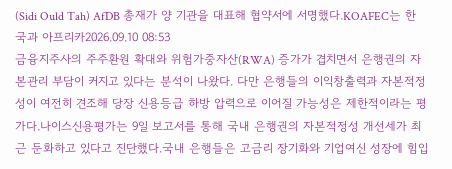(Sidi Ould Tah) AfDB 총재가 양 기관을 대표해 협약서에 서명했다.KOAFEC는 한국과 아프리카2026.09.10 08:53
금융지주사의 주주환원 확대와 위험가중자산(RWA) 증가가 겹치면서 은행권의 자본관리 부담이 커지고 있다는 분석이 나왔다. 다만 은행들의 이익창출력과 자본적정성이 여전히 견조해 당장 신용등급 하방 압력으로 이어질 가능성은 제한적이라는 평가다.나이스신용평가는 9일 보고서를 통해 국내 은행권의 자본적정성 개선세가 최근 둔화하고 있다고 진단했다.국내 은행들은 고금리 장기화와 기업여신 성장에 힘입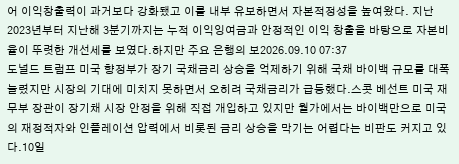어 이익창출력이 과거보다 강화됐고 이를 내부 유보하면서 자본적정성을 높여왔다. 지난 2023년부터 지난해 3분기까지는 누적 이익잉여금과 안정적인 이익 창출을 바탕으로 자본비율이 뚜렷한 개선세를 보였다.하지만 주요 은행의 보2026.09.10 07:37
도널드 트럼프 미국 향정부가 장기 국채금리 상승을 억제하기 위해 국채 바이백 규모를 대폭 늘렸지만 시장의 기대에 미치지 못하면서 오히려 국채금리가 급등했다.스콧 베선트 미국 재무부 장관이 장기채 시장 안정을 위해 직접 개입하고 있지만 월가에서는 바이백만으로 미국의 재정적자와 인플레이션 압력에서 비롯된 금리 상승을 막기는 어렵다는 비판도 커지고 있다.10일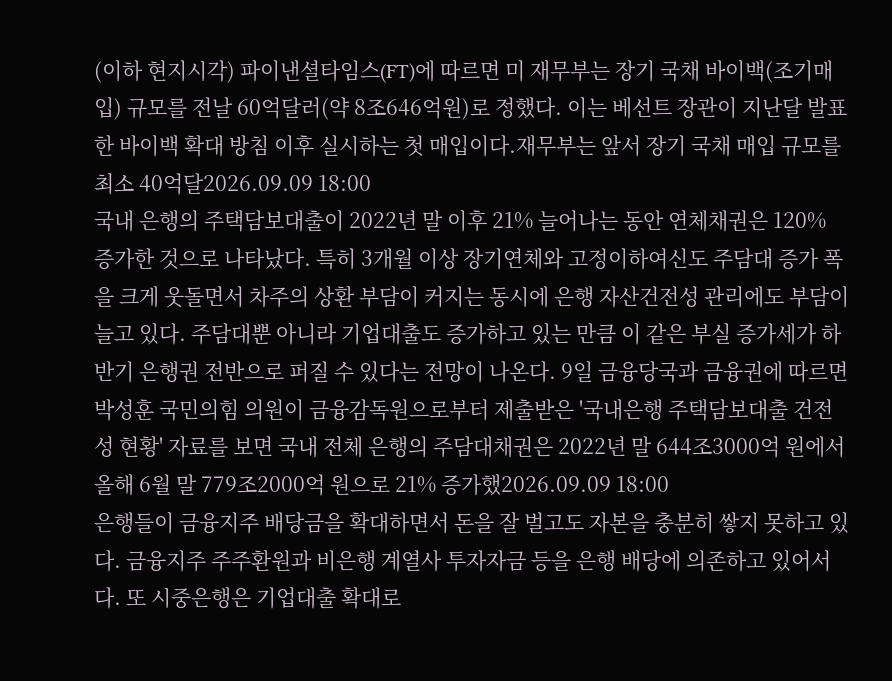(이하 현지시각) 파이낸셜타임스(FT)에 따르면 미 재무부는 장기 국채 바이백(조기매입) 규모를 전날 60억달러(약 8조646억원)로 정했다. 이는 베선트 장관이 지난달 발표한 바이백 확대 방침 이후 실시하는 첫 매입이다.재무부는 앞서 장기 국채 매입 규모를 최소 40억달2026.09.09 18:00
국내 은행의 주택담보대출이 2022년 말 이후 21% 늘어나는 동안 연체채권은 120% 증가한 것으로 나타났다. 특히 3개월 이상 장기연체와 고정이하여신도 주담대 증가 폭을 크게 웃돌면서 차주의 상환 부담이 커지는 동시에 은행 자산건전성 관리에도 부담이 늘고 있다. 주담대뿐 아니라 기업대출도 증가하고 있는 만큼 이 같은 부실 증가세가 하반기 은행권 전반으로 퍼질 수 있다는 전망이 나온다. 9일 금융당국과 금융권에 따르면 박성훈 국민의힘 의원이 금융감독원으로부터 제출받은 '국내은행 주택담보대출 건전성 현황' 자료를 보면 국내 전체 은행의 주담대채권은 2022년 말 644조3000억 원에서 올해 6월 말 779조2000억 원으로 21% 증가했2026.09.09 18:00
은행들이 금융지주 배당금을 확대하면서 돈을 잘 벌고도 자본을 충분히 쌓지 못하고 있다. 금융지주 주주환원과 비은행 계열사 투자자금 등을 은행 배당에 의존하고 있어서다. 또 시중은행은 기업대출 확대로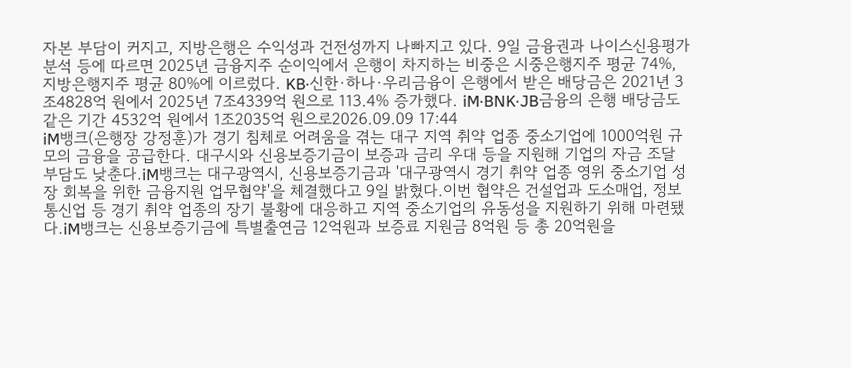자본 부담이 커지고, 지방은행은 수익성과 건전성까지 나빠지고 있다. 9일 금융권과 나이스신용평가 분석 등에 따르면 2025년 금융지주 순이익에서 은행이 차지하는 비중은 시중은행지주 평균 74%, 지방은행지주 평균 80%에 이르렀다. KB·신한·하나·우리금융이 은행에서 받은 배당금은 2021년 3조4828억 원에서 2025년 7조4339억 원으로 113.4% 증가했다. iM·BNK·JB금융의 은행 배당금도 같은 기간 4532억 원에서 1조2035억 원으로2026.09.09 17:44
iM뱅크(은행장 강정훈)가 경기 침체로 어려움을 겪는 대구 지역 취약 업종 중소기업에 1000억원 규모의 금융을 공급한다. 대구시와 신용보증기금이 보증과 금리 우대 등을 지원해 기업의 자금 조달 부담도 낮춘다.iM뱅크는 대구광역시, 신용보증기금과 '대구광역시 경기 취약 업종 영위 중소기업 성장 회복을 위한 금융지원 업무협약'을 체결했다고 9일 밝혔다.이번 협약은 건설업과 도소매업, 정보통신업 등 경기 취약 업종의 장기 불황에 대응하고 지역 중소기업의 유동성을 지원하기 위해 마련됐다.iM뱅크는 신용보증기금에 특별출연금 12억원과 보증료 지원금 8억원 등 총 20억원을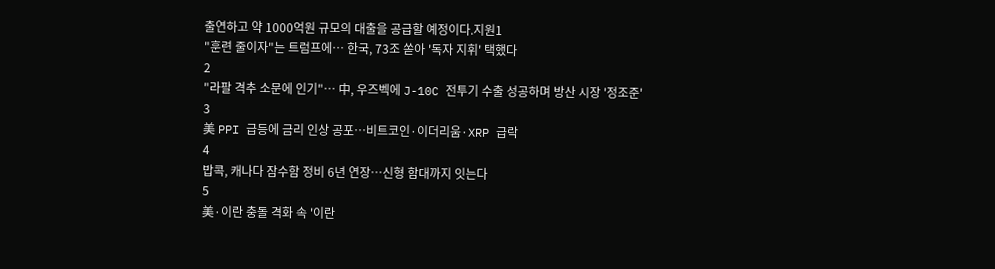출연하고 약 1000억원 규모의 대출을 공급할 예정이다.지원1
"훈련 줄이자"는 트럼프에… 한국, 73조 쏟아 '독자 지휘' 택했다
2
"라팔 격추 소문에 인기"… 中, 우즈벡에 J-10C 전투기 수출 성공하며 방산 시장 '정조준'
3
美 PPI 급등에 금리 인상 공포…비트코인·이더리움·XRP 급락
4
밥콕, 캐나다 잠수함 정비 6년 연장…신형 함대까지 잇는다
5
美·이란 충돌 격화 속 '이란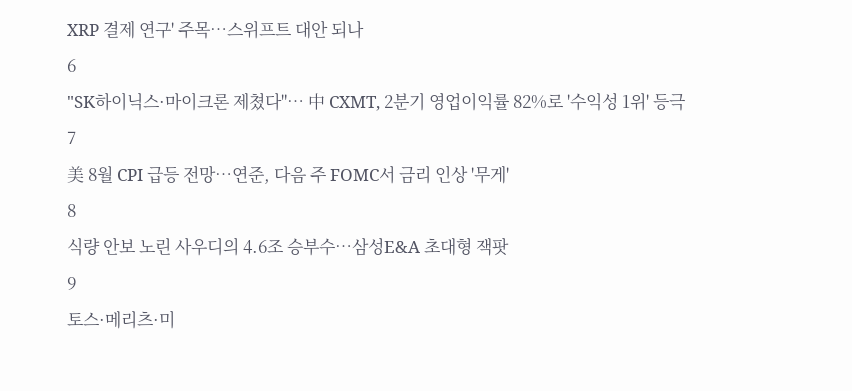XRP 결제 연구' 주목…스위프트 대안 되나
6
"SK하이닉스·마이크론 제쳤다"… 中 CXMT, 2분기 영업이익률 82%로 '수익성 1위' 등극
7
美 8월 CPI 급등 전망…연준, 다음 주 FOMC서 금리 인상 '무게'
8
식량 안보 노린 사우디의 4.6조 승부수…삼성E&A 초대형 잭팟
9
토스·메리츠·미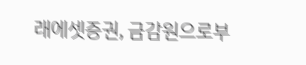래에셋증권, 금감원으로부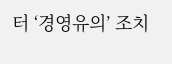터 ‘경영유의’ 조치